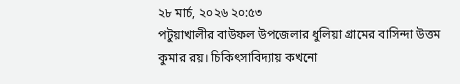২৮ মার্চ, ২০২৬ ২০:৫৩
পটুয়াখালীর বাউফল উপজেলার ধুলিয়া গ্রামের বাসিন্দা উত্তম কুমার রয়। চিকিৎসাবিদ্যায় কখনো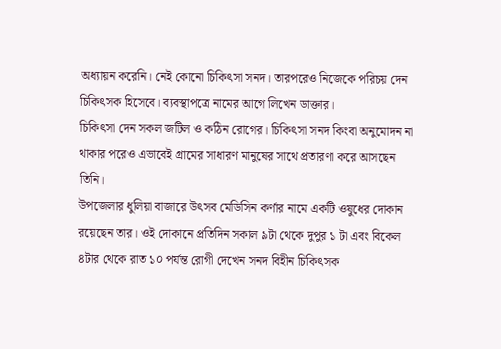অধ্যায়ন করেনি। নেই কোনো চিকিৎসা সনদ। তারপরেও নিজেকে পরিচয় দেন চিকিৎসক হিসেবে। ব্যবস্থাপত্রে নামের আগে লিখেন ডাক্তার।
চিকিৎসা দেন সকল জটিল ও কঠিন রোগের। চিকিৎসা সনদ কিংবা অনুমোদন না থাকার পরেও এভাবেই গ্রামের সাধারণ মানুষের সাথে প্রতারণা করে আসছেন তিনি।
উপজেলার ধুলিয়া বাজারে উৎসব মেডিসিন কর্ণার নামে একটি ওষুধের দোকান রয়েছেন তার। ওই দোকানে প্রতিদিন সকাল ৯টা থেকে দুপুর ১ টা এবং বিকেল ৪টার থেকে রাত ১০ পর্যন্ত রোগী দেখেন সনদ বিহীন চিকিৎসক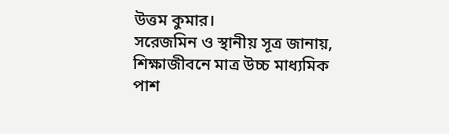উত্তম কুমার।
সরেজমিন ও স্থানীয় সূত্র জানায়, শিক্ষাজীবনে মাত্র উচ্চ মাধ্যমিক পাশ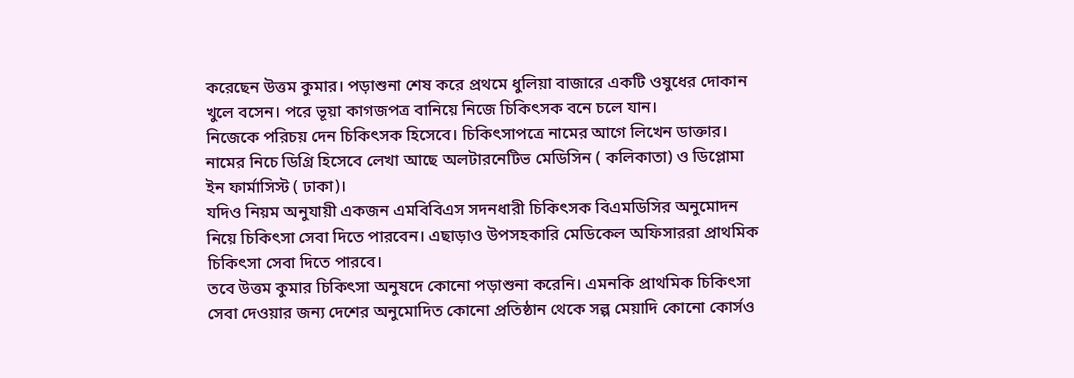করেছেন উত্তম কুমার। পড়াশুনা শেষ করে প্রথমে ধুলিয়া বাজারে একটি ওষুধের দোকান খুলে বসেন। পরে ভূয়া কাগজপত্র বানিয়ে নিজে চিকিৎসক বনে চলে যান।
নিজেকে পরিচয় দেন চিকিৎসক হিসেবে। চিকিৎসাপত্রে নামের আগে লিখেন ডাক্তার। নামের নিচে ডিগ্রি হিসেবে লেখা আছে অলটারনেটিভ মেডিসিন ( কলিকাতা) ও ডিপ্লোমা ইন ফার্মাসিস্ট ( ঢাকা)।
যদিও নিয়ম অনুযায়ী একজন এমবিবিএস সদনধারী চিকিৎসক বিএমডিসির অনুমোদন নিয়ে চিকিৎসা সেবা দিতে পারবেন। এছাড়াও উপসহকারি মেডিকেল অফিসাররা প্রাথমিক চিকিৎসা সেবা দিতে পারবে।
তবে উত্তম কুমার চিকিৎসা অনুষদে কোনো পড়াশুনা করেনি। এমনকি প্রাথমিক চিকিৎসা সেবা দেওয়ার জন্য দেশের অনুমোদিত কোনো প্রতিষ্ঠান থেকে সল্প মেয়াদি কোনো কোর্সও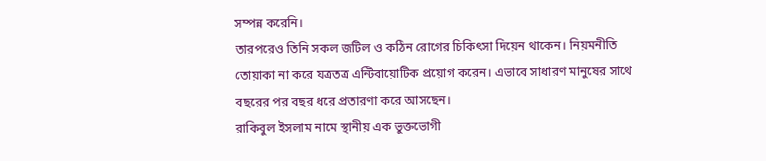সম্পন্ন করেনি।
তারপরেও তিনি সকল জটিল ও কঠিন রোগের চিকিৎসা দিয়েন থাকেন। নিয়মনীতি তোয়াকা না করে যত্রতত্র এন্টিবায়োটিক প্রয়োগ করেন। এভাবে সাধারণ মানুষের সাথে বছরের পর বছর ধরে প্রতারণা করে আসছেন।
রাকিবুল ইসলাম নামে স্থানীয় এক ভুক্তভোগী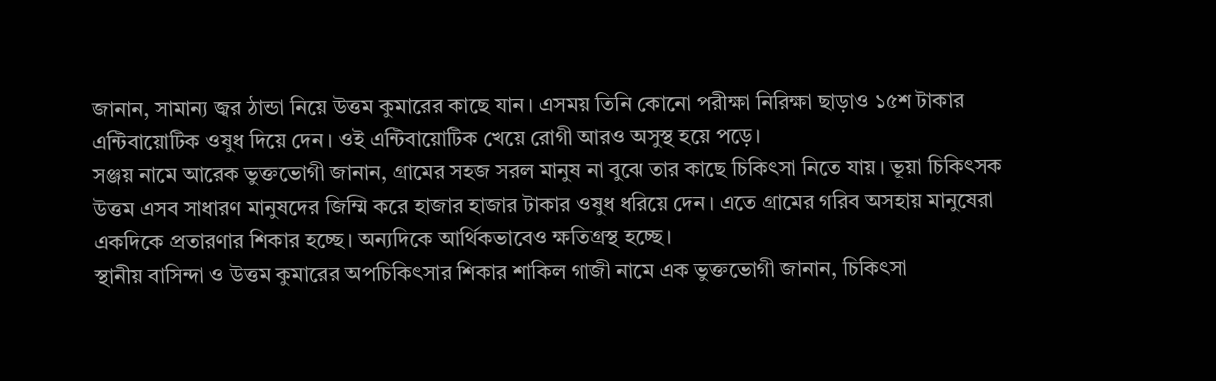জানান, সামান্য জ্বর ঠান্ডা নিয়ে উত্তম কুমারের কাছে যান। এসময় তিনি কোনো পরীক্ষা নিরিক্ষা ছাড়াও ১৫শ টাকার এন্টিবায়োটিক ওষুধ দিয়ে দেন। ওই এন্টিবায়োটিক খেয়ে রোগী আরও অসুস্থ হয়ে পড়ে।
সঞ্জয় নামে আরেক ভুক্তভোগী জানান, গ্রামের সহজ সরল মানুষ না বুঝে তার কাছে চিকিৎসা নিতে যায়। ভূয়া চিকিৎসক উত্তম এসব সাধারণ মানুষদের জিম্মি করে হাজার হাজার টাকার ওষুধ ধরিয়ে দেন। এতে গ্রামের গরিব অসহায় মানুষেরা একদিকে প্রতারণার শিকার হচ্ছে। অন্যদিকে আর্থিকভাবেও ক্ষতিগ্রস্থ হচ্ছে।
স্থানীয় বাসিন্দা ও উত্তম কুমারের অপচিকিৎসার শিকার শাকিল গাজী নামে এক ভুক্তভোগী জানান, চিকিৎসা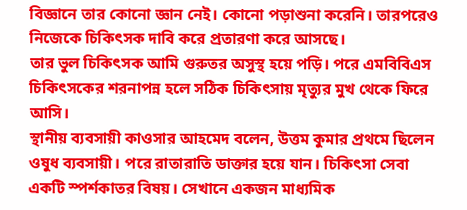বিজ্ঞানে তার কোনো জ্ঞান নেই। কোনো পড়াশুনা করেনি। তারপরেও নিজেকে চিকিৎসক দাবি করে প্রতারণা করে আসছে।
তার ভুল চিকিৎসক আমি গুরুতর অসুস্থ হয়ে পড়ি। পরে এমবিবিএস চিকিৎসকের শরনাপন্ন হলে সঠিক চিকিৎসায় মৃত্যুর মুখ থেকে ফিরে আসি।
স্থানীয় ব্যবসায়ী কাওসার আহমেদ বলেন, উত্তম কুমার প্রথমে ছিলেন ওষুধ ব্যবসায়ী। পরে রাতারাতি ডাক্তার হয়ে যান। চিকিৎসা সেবা একটি স্পর্শকাতর বিষয়। সেখানে একজন মাধ্যমিক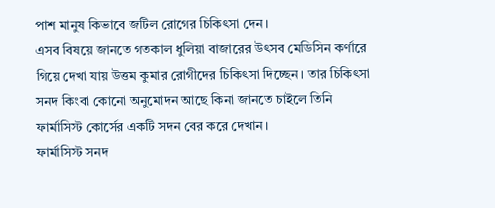পাশ মানুষ কিভাবে জটিল রোগের চিকিৎসা দেন।
এসব বিষয়ে জানতে গতকাল ধুলিয়া বাজারের উৎসব মেডিসিন কর্ণারে গিয়ে দেখা যায় উত্তম কুমার রোগীদের চিকিৎসা দিচ্ছেন। তার চিকিৎসা সনদ কিংবা কোনো অনুমোদন আছে কিনা জানতে চাইলে তিনি ফার্মাসিস্ট কোর্সের একটি সদন বের করে দেখান।
ফার্মাসিস্ট সনদ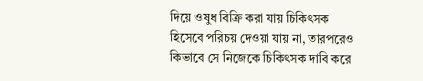দিয়ে ওষুধ বিক্রি করা যায় চিকিৎসক হিসেবে পরিচয় দেওয়া যায় না, তারপরেও কিভাবে সে নিজেকে চিকিৎসক দাবি করে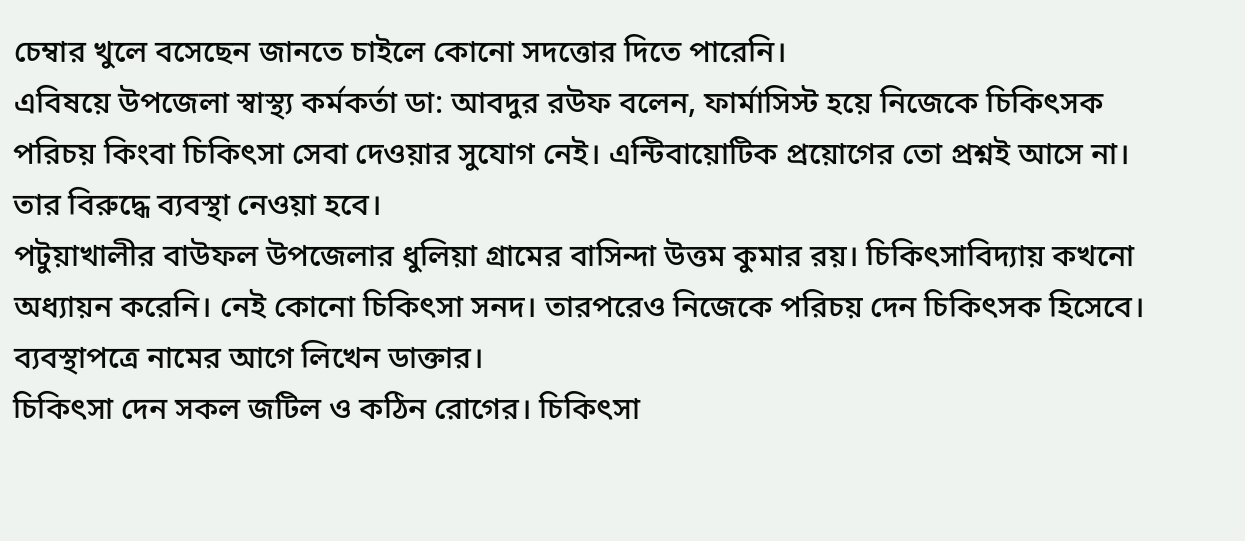চেম্বার খুলে বসেছেন জানতে চাইলে কোনো সদত্তোর দিতে পারেনি।
এবিষয়ে উপজেলা স্বাস্থ্য কর্মকর্তা ডা: আবদুর রউফ বলেন, ফার্মাসিস্ট হয়ে নিজেকে চিকিৎসক পরিচয় কিংবা চিকিৎসা সেবা দেওয়ার সুযোগ নেই। এন্টিবায়োটিক প্রয়োগের তো প্রশ্নই আসে না। তার বিরুদ্ধে ব্যবস্থা নেওয়া হবে।
পটুয়াখালীর বাউফল উপজেলার ধুলিয়া গ্রামের বাসিন্দা উত্তম কুমার রয়। চিকিৎসাবিদ্যায় কখনো অধ্যায়ন করেনি। নেই কোনো চিকিৎসা সনদ। তারপরেও নিজেকে পরিচয় দেন চিকিৎসক হিসেবে। ব্যবস্থাপত্রে নামের আগে লিখেন ডাক্তার।
চিকিৎসা দেন সকল জটিল ও কঠিন রোগের। চিকিৎসা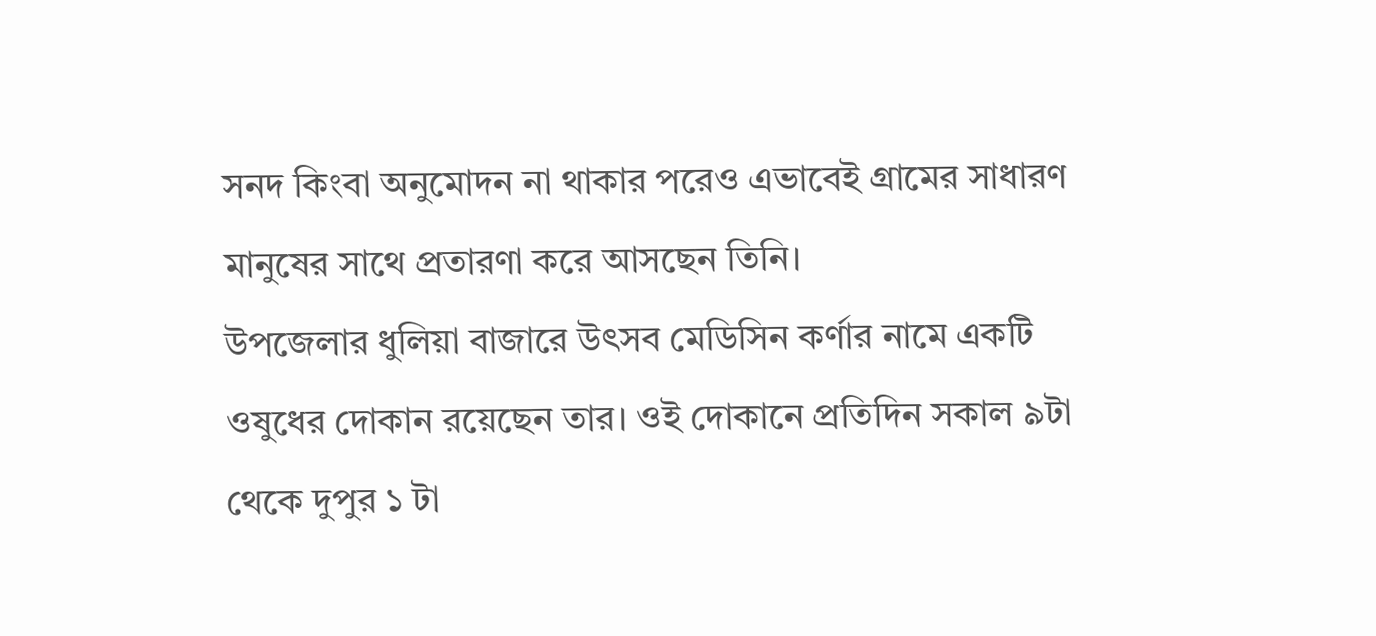সনদ কিংবা অনুমোদন না থাকার পরেও এভাবেই গ্রামের সাধারণ মানুষের সাথে প্রতারণা করে আসছেন তিনি।
উপজেলার ধুলিয়া বাজারে উৎসব মেডিসিন কর্ণার নামে একটি ওষুধের দোকান রয়েছেন তার। ওই দোকানে প্রতিদিন সকাল ৯টা থেকে দুপুর ১ টা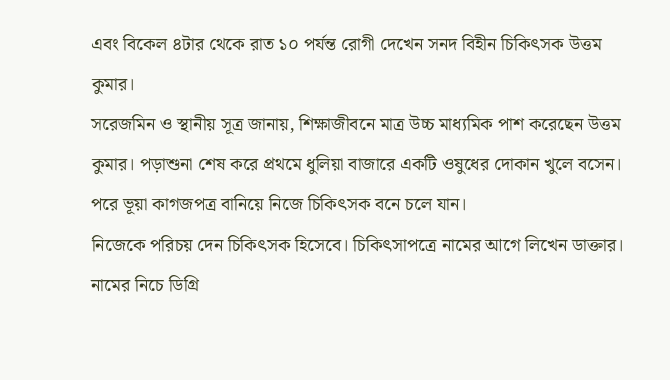এবং বিকেল ৪টার থেকে রাত ১০ পর্যন্ত রোগী দেখেন সনদ বিহীন চিকিৎসক উত্তম কুমার।
সরেজমিন ও স্থানীয় সূত্র জানায়, শিক্ষাজীবনে মাত্র উচ্চ মাধ্যমিক পাশ করেছেন উত্তম কুমার। পড়াশুনা শেষ করে প্রথমে ধুলিয়া বাজারে একটি ওষুধের দোকান খুলে বসেন। পরে ভূয়া কাগজপত্র বানিয়ে নিজে চিকিৎসক বনে চলে যান।
নিজেকে পরিচয় দেন চিকিৎসক হিসেবে। চিকিৎসাপত্রে নামের আগে লিখেন ডাক্তার। নামের নিচে ডিগ্রি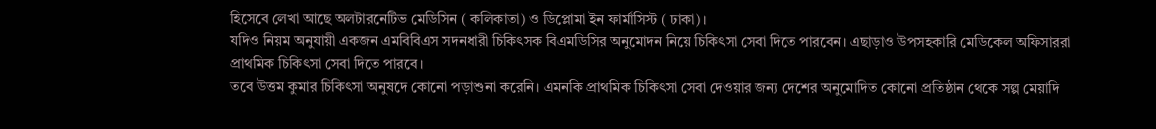হিসেবে লেখা আছে অলটারনেটিভ মেডিসিন ( কলিকাতা) ও ডিপ্লোমা ইন ফার্মাসিস্ট ( ঢাকা)।
যদিও নিয়ম অনুযায়ী একজন এমবিবিএস সদনধারী চিকিৎসক বিএমডিসির অনুমোদন নিয়ে চিকিৎসা সেবা দিতে পারবেন। এছাড়াও উপসহকারি মেডিকেল অফিসাররা প্রাথমিক চিকিৎসা সেবা দিতে পারবে।
তবে উত্তম কুমার চিকিৎসা অনুষদে কোনো পড়াশুনা করেনি। এমনকি প্রাথমিক চিকিৎসা সেবা দেওয়ার জন্য দেশের অনুমোদিত কোনো প্রতিষ্ঠান থেকে সল্প মেয়াদি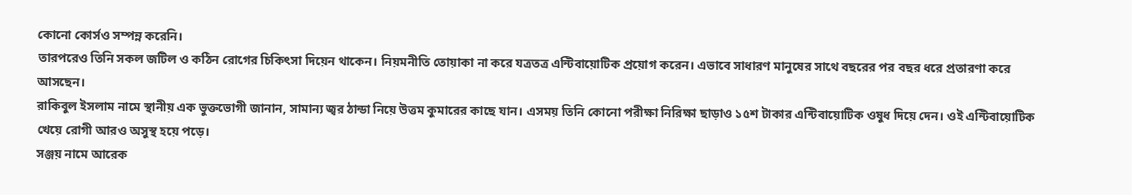কোনো কোর্সও সম্পন্ন করেনি।
তারপরেও তিনি সকল জটিল ও কঠিন রোগের চিকিৎসা দিয়েন থাকেন। নিয়মনীতি তোয়াকা না করে যত্রতত্র এন্টিবায়োটিক প্রয়োগ করেন। এভাবে সাধারণ মানুষের সাথে বছরের পর বছর ধরে প্রতারণা করে আসছেন।
রাকিবুল ইসলাম নামে স্থানীয় এক ভুক্তভোগী জানান, সামান্য জ্বর ঠান্ডা নিয়ে উত্তম কুমারের কাছে যান। এসময় তিনি কোনো পরীক্ষা নিরিক্ষা ছাড়াও ১৫শ টাকার এন্টিবায়োটিক ওষুধ দিয়ে দেন। ওই এন্টিবায়োটিক খেয়ে রোগী আরও অসুস্থ হয়ে পড়ে।
সঞ্জয় নামে আরেক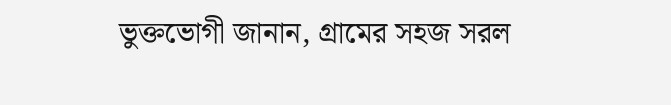ভুক্তভোগী জানান, গ্রামের সহজ সরল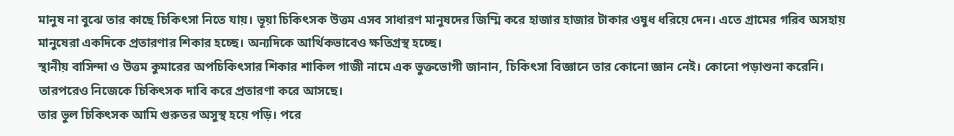মানুষ না বুঝে তার কাছে চিকিৎসা নিতে যায়। ভূয়া চিকিৎসক উত্তম এসব সাধারণ মানুষদের জিম্মি করে হাজার হাজার টাকার ওষুধ ধরিয়ে দেন। এতে গ্রামের গরিব অসহায় মানুষেরা একদিকে প্রতারণার শিকার হচ্ছে। অন্যদিকে আর্থিকভাবেও ক্ষতিগ্রস্থ হচ্ছে।
স্থানীয় বাসিন্দা ও উত্তম কুমারের অপচিকিৎসার শিকার শাকিল গাজী নামে এক ভুক্তভোগী জানান, চিকিৎসা বিজ্ঞানে তার কোনো জ্ঞান নেই। কোনো পড়াশুনা করেনি। তারপরেও নিজেকে চিকিৎসক দাবি করে প্রতারণা করে আসছে।
তার ভুল চিকিৎসক আমি গুরুতর অসুস্থ হয়ে পড়ি। পরে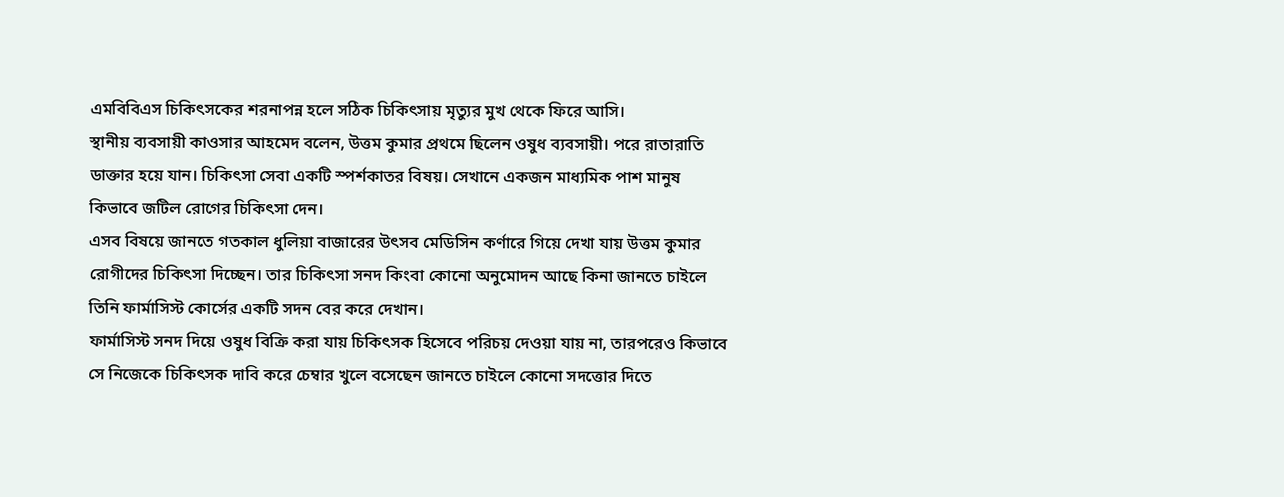এমবিবিএস চিকিৎসকের শরনাপন্ন হলে সঠিক চিকিৎসায় মৃত্যুর মুখ থেকে ফিরে আসি।
স্থানীয় ব্যবসায়ী কাওসার আহমেদ বলেন, উত্তম কুমার প্রথমে ছিলেন ওষুধ ব্যবসায়ী। পরে রাতারাতি ডাক্তার হয়ে যান। চিকিৎসা সেবা একটি স্পর্শকাতর বিষয়। সেখানে একজন মাধ্যমিক পাশ মানুষ কিভাবে জটিল রোগের চিকিৎসা দেন।
এসব বিষয়ে জানতে গতকাল ধুলিয়া বাজারের উৎসব মেডিসিন কর্ণারে গিয়ে দেখা যায় উত্তম কুমার রোগীদের চিকিৎসা দিচ্ছেন। তার চিকিৎসা সনদ কিংবা কোনো অনুমোদন আছে কিনা জানতে চাইলে তিনি ফার্মাসিস্ট কোর্সের একটি সদন বের করে দেখান।
ফার্মাসিস্ট সনদ দিয়ে ওষুধ বিক্রি করা যায় চিকিৎসক হিসেবে পরিচয় দেওয়া যায় না, তারপরেও কিভাবে সে নিজেকে চিকিৎসক দাবি করে চেম্বার খুলে বসেছেন জানতে চাইলে কোনো সদত্তোর দিতে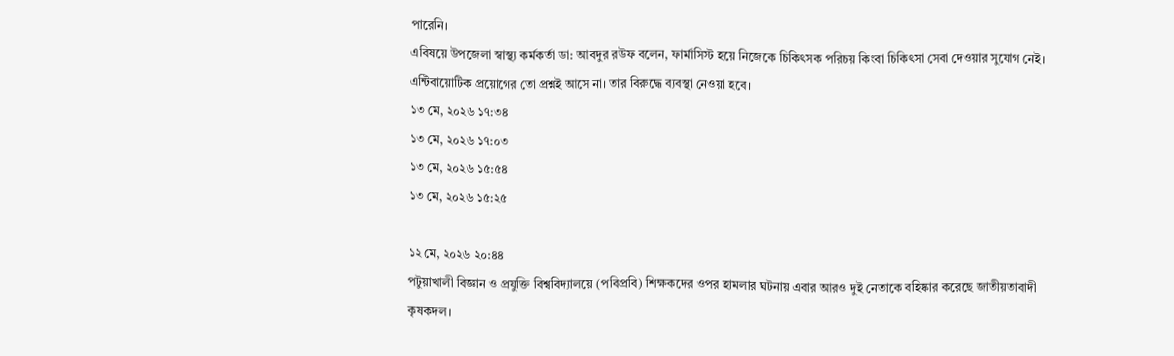পারেনি।
এবিষয়ে উপজেলা স্বাস্থ্য কর্মকর্তা ডা: আবদুর রউফ বলেন, ফার্মাসিস্ট হয়ে নিজেকে চিকিৎসক পরিচয় কিংবা চিকিৎসা সেবা দেওয়ার সুযোগ নেই। এন্টিবায়োটিক প্রয়োগের তো প্রশ্নই আসে না। তার বিরুদ্ধে ব্যবস্থা নেওয়া হবে।
১৩ মে, ২০২৬ ১৭:৩৪
১৩ মে, ২০২৬ ১৭:০৩
১৩ মে, ২০২৬ ১৫:৫৪
১৩ মে, ২০২৬ ১৫:২৫

১২ মে, ২০২৬ ২০:৪৪
পটুয়াখালী বিজ্ঞান ও প্রযুক্তি বিশ্ববিদ্যালয়ে (পবিপ্রবি) শিক্ষকদের ওপর হামলার ঘটনায় এবার আরও দুই নেতাকে বহিষ্কার করেছে জাতীয়তাবাদী কৃষকদল।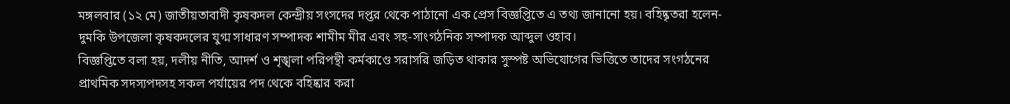মঙ্গলবার (১২ মে) জাতীয়তাবাদী কৃষকদল কেন্দ্রীয় সংসদের দপ্তর থেকে পাঠানো এক প্রেস বিজ্ঞপ্তিতে এ তথ্য জানানো হয়। বহিষ্কৃতরা হলেন- দুমকি উপজেলা কৃষকদলের যুগ্ম সাধারণ সম্পাদক শামীম মীর এবং সহ-সাংগঠনিক সম্পাদক আব্দুল ওহাব।
বিজ্ঞপ্তিতে বলা হয়, দলীয় নীতি, আদর্শ ও শৃঙ্খলা পরিপন্থী কর্মকাণ্ডে সরাসরি জড়িত থাকার সুস্পষ্ট অভিযোগের ভিত্তিতে তাদের সংগঠনের প্রাথমিক সদস্যপদসহ সকল পর্যায়ের পদ থেকে বহিষ্কার করা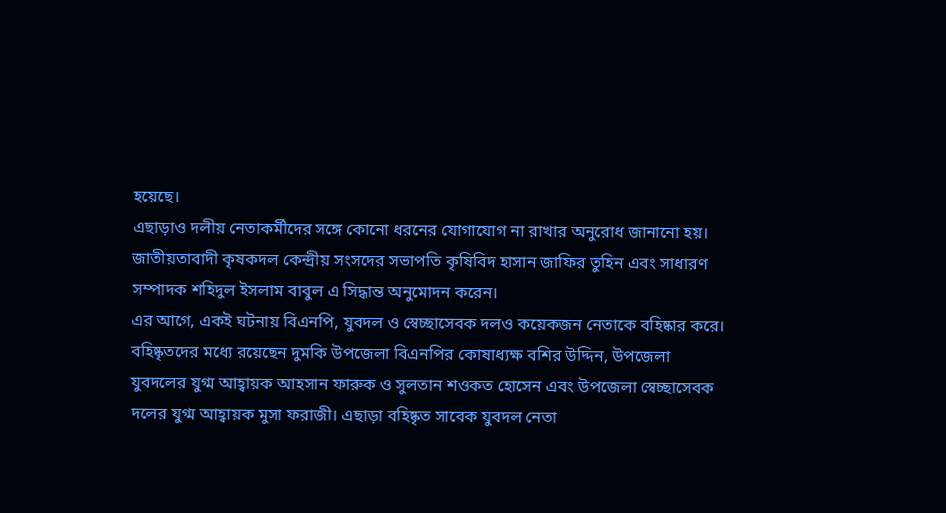হয়েছে।
এছাড়াও দলীয় নেতাকর্মীদের সঙ্গে কোনো ধরনের যোগাযোগ না রাখার অনুরোধ জানানো হয়। জাতীয়তাবাদী কৃষকদল কেন্দ্রীয় সংসদের সভাপতি কৃষিবিদ হাসান জাফির তুহিন এবং সাধারণ সম্পাদক শহিদুল ইসলাম বাবুল এ সিদ্ধান্ত অনুমোদন করেন।
এর আগে, একই ঘটনায় বিএনপি, যুবদল ও স্বেচ্ছাসেবক দলও কয়েকজন নেতাকে বহিষ্কার করে। বহিষ্কৃতদের মধ্যে রয়েছেন দুমকি উপজেলা বিএনপির কোষাধ্যক্ষ বশির উদ্দিন, উপজেলা যুবদলের যুগ্ম আহ্বায়ক আহসান ফারুক ও সুলতান শওকত হোসেন এবং উপজেলা স্বেচ্ছাসেবক দলের যুগ্ম আহ্বায়ক মুসা ফরাজী। এছাড়া বহিষ্কৃত সাবেক যুবদল নেতা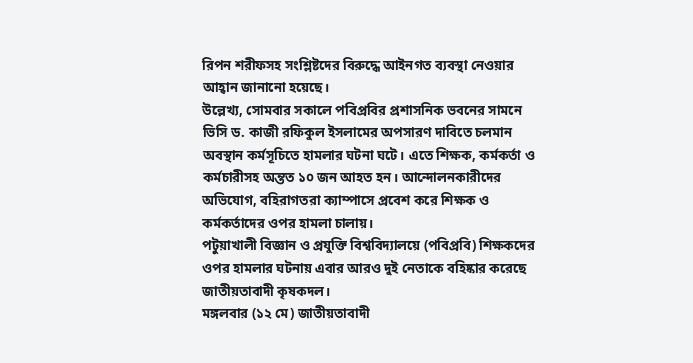রিপন শরীফসহ সংশ্লিষ্টদের বিরুদ্ধে আইনগত ব্যবস্থা নেওয়ার আহ্বান জানানো হয়েছে।
উল্লেখ্য, সোমবার সকালে পবিপ্রবির প্রশাসনিক ভবনের সামনে ভিসি ড. কাজী রফিকুল ইসলামের অপসারণ দাবিতে চলমান অবস্থান কর্মসূচিতে হামলার ঘটনা ঘটে। এতে শিক্ষক, কর্মকর্তা ও কর্মচারীসহ অন্তত ১০ জন আহত হন। আন্দোলনকারীদের অভিযোগ, বহিরাগতরা ক্যাম্পাসে প্রবেশ করে শিক্ষক ও কর্মকর্তাদের ওপর হামলা চালায়।
পটুয়াখালী বিজ্ঞান ও প্রযুক্তি বিশ্ববিদ্যালয়ে (পবিপ্রবি) শিক্ষকদের ওপর হামলার ঘটনায় এবার আরও দুই নেতাকে বহিষ্কার করেছে জাতীয়তাবাদী কৃষকদল।
মঙ্গলবার (১২ মে) জাতীয়তাবাদী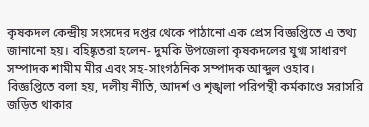কৃষকদল কেন্দ্রীয় সংসদের দপ্তর থেকে পাঠানো এক প্রেস বিজ্ঞপ্তিতে এ তথ্য জানানো হয়। বহিষ্কৃতরা হলেন- দুমকি উপজেলা কৃষকদলের যুগ্ম সাধারণ সম্পাদক শামীম মীর এবং সহ-সাংগঠনিক সম্পাদক আব্দুল ওহাব।
বিজ্ঞপ্তিতে বলা হয়, দলীয় নীতি, আদর্শ ও শৃঙ্খলা পরিপন্থী কর্মকাণ্ডে সরাসরি জড়িত থাকার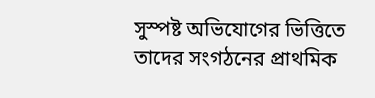সুস্পষ্ট অভিযোগের ভিত্তিতে তাদের সংগঠনের প্রাথমিক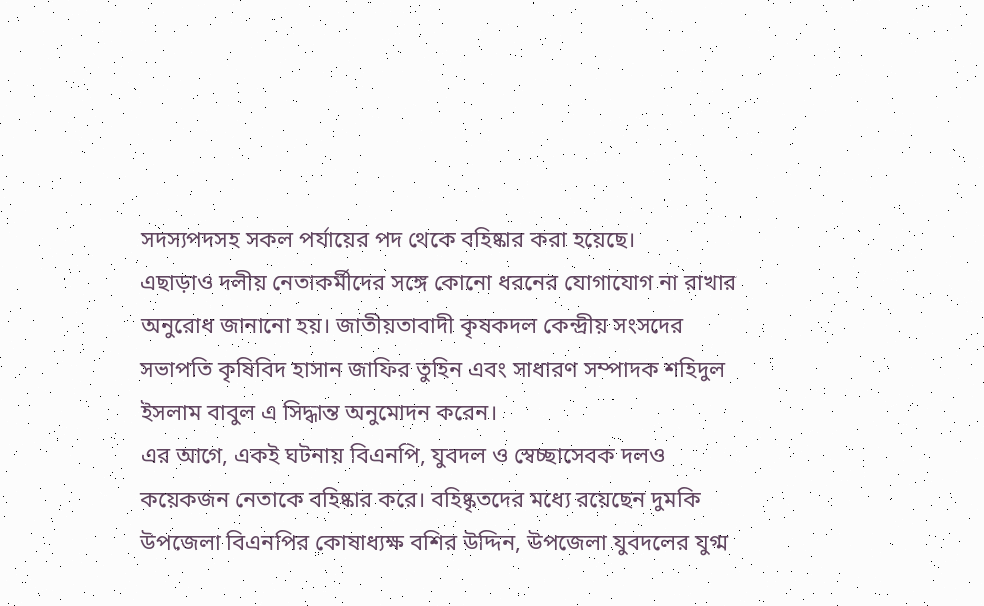সদস্যপদসহ সকল পর্যায়ের পদ থেকে বহিষ্কার করা হয়েছে।
এছাড়াও দলীয় নেতাকর্মীদের সঙ্গে কোনো ধরনের যোগাযোগ না রাখার অনুরোধ জানানো হয়। জাতীয়তাবাদী কৃষকদল কেন্দ্রীয় সংসদের সভাপতি কৃষিবিদ হাসান জাফির তুহিন এবং সাধারণ সম্পাদক শহিদুল ইসলাম বাবুল এ সিদ্ধান্ত অনুমোদন করেন।
এর আগে, একই ঘটনায় বিএনপি, যুবদল ও স্বেচ্ছাসেবক দলও কয়েকজন নেতাকে বহিষ্কার করে। বহিষ্কৃতদের মধ্যে রয়েছেন দুমকি উপজেলা বিএনপির কোষাধ্যক্ষ বশির উদ্দিন, উপজেলা যুবদলের যুগ্ম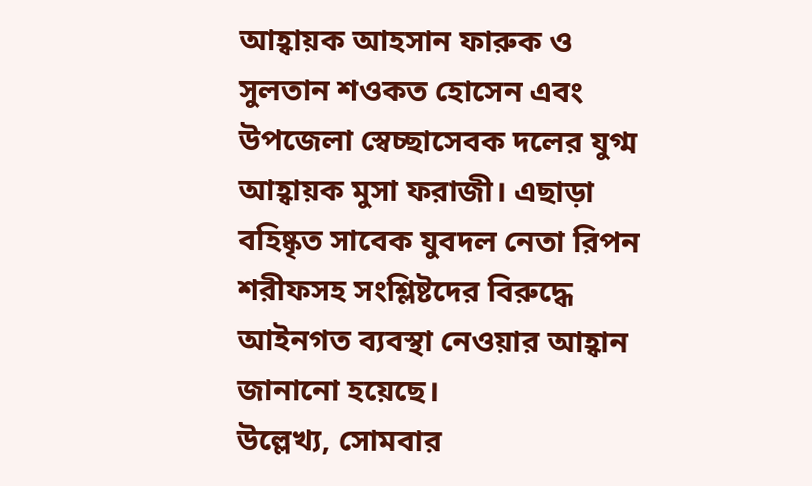আহ্বায়ক আহসান ফারুক ও সুলতান শওকত হোসেন এবং উপজেলা স্বেচ্ছাসেবক দলের যুগ্ম আহ্বায়ক মুসা ফরাজী। এছাড়া বহিষ্কৃত সাবেক যুবদল নেতা রিপন শরীফসহ সংশ্লিষ্টদের বিরুদ্ধে আইনগত ব্যবস্থা নেওয়ার আহ্বান জানানো হয়েছে।
উল্লেখ্য, সোমবার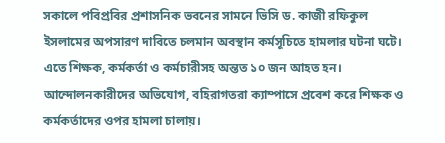সকালে পবিপ্রবির প্রশাসনিক ভবনের সামনে ভিসি ড. কাজী রফিকুল ইসলামের অপসারণ দাবিতে চলমান অবস্থান কর্মসূচিতে হামলার ঘটনা ঘটে। এতে শিক্ষক, কর্মকর্তা ও কর্মচারীসহ অন্তত ১০ জন আহত হন। আন্দোলনকারীদের অভিযোগ, বহিরাগতরা ক্যাম্পাসে প্রবেশ করে শিক্ষক ও কর্মকর্তাদের ওপর হামলা চালায়।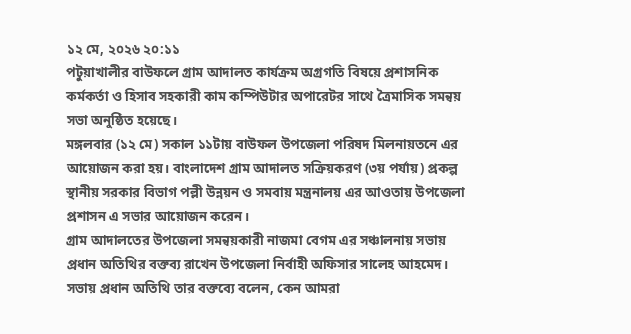১২ মে, ২০২৬ ২০:১১
পটুয়াখালীর বাউফলে গ্রাম আদালত কার্যক্রম অগ্রগতি বিষয়ে প্রশাসনিক কর্মকর্তা ও হিসাব সহকারী কাম কম্পিউটার অপারেটর সাথে ত্রৈমাসিক সমন্বয় সভা অনুষ্ঠিত হয়েছে।
মঙ্গলবার (১২ মে) সকাল ১১টায় বাউফল উপজেলা পরিষদ মিলনায়তনে এর আয়োজন করা হয়। বাংলাদেশ গ্রাম আদালত সক্রিয়করণ (৩য় পর্যায়) প্রকল্প স্থানীয় সরকার বিভাগ পল্লী উন্নয়ন ও সমবায় মন্ত্রনালয় এর আওতায় উপজেলা প্রশাসন এ সভার আয়োজন করেন।
গ্রাম আদালতের উপজেলা সমন্বয়কারী নাজমা বেগম এর সঞ্চালনায় সভায় প্রধান অতিথির বক্তব্য রাখেন উপজেলা নির্বাহী অফিসার সালেহ আহমেদ।
সভায় প্রধান অতিথি তার বক্তব্যে বলেন, কেন আমরা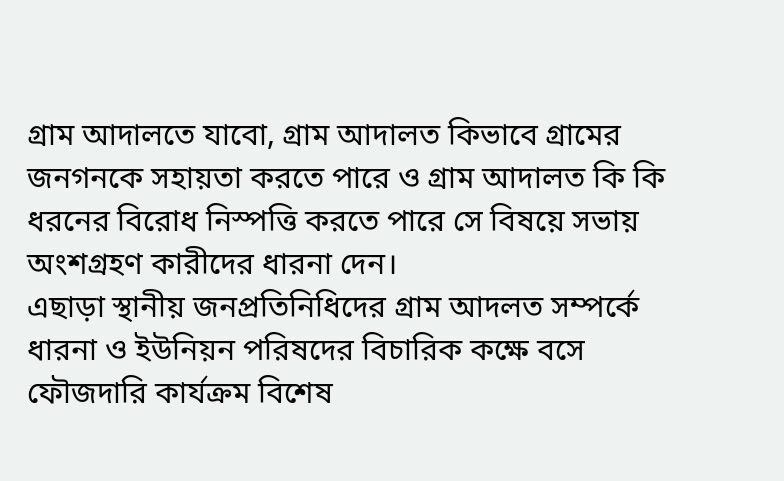গ্রাম আদালতে যাবো, গ্রাম আদালত কিভাবে গ্রামের জনগনকে সহায়তা করতে পারে ও গ্রাম আদালত কি কি ধরনের বিরোধ নিস্পত্তি করতে পারে সে বিষয়ে সভায় অংশগ্রহণ কারীদের ধারনা দেন।
এছাড়া স্থানীয় জনপ্রতিনিধিদের গ্রাম আদলত সম্পর্কে ধারনা ও ইউনিয়ন পরিষদের বিচারিক কক্ষে বসে ফৌজদারি কার্যক্রম বিশেষ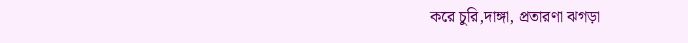করে চুরি,দাঙ্গা, প্রতারণা ঝগড়া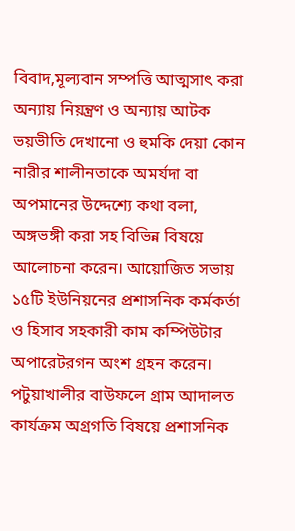বিবাদ,মূল্যবান সম্পত্তি আত্মসাৎ করা অন্যায় নিয়ন্ত্রণ ও অন্যায় আটক ভয়ভীতি দেখানো ও হুমকি দেয়া কোন নারীর শালীনতাকে অমর্যদা বা অপমানের উদ্দেশ্যে কথা বলা, অঙ্গভঙ্গী করা সহ বিভিন্ন বিষয়ে আলোচনা করেন। আয়োজিত সভায় ১৫টি ইউনিয়নের প্রশাসনিক কর্মকর্তা ও হিসাব সহকারী কাম কম্পিউটার অপারেটরগন অংশ গ্রহন করেন।
পটুয়াখালীর বাউফলে গ্রাম আদালত কার্যক্রম অগ্রগতি বিষয়ে প্রশাসনিক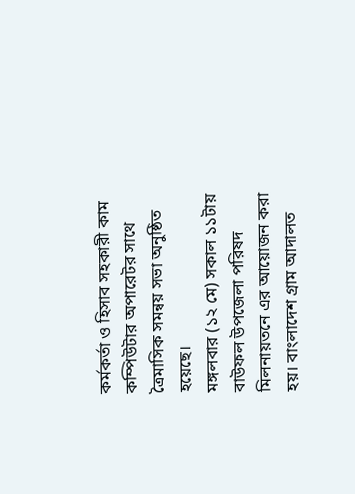কর্মকর্তা ও হিসাব সহকারী কাম কম্পিউটার অপারেটর সাথে ত্রৈমাসিক সমন্বয় সভা অনুষ্ঠিত হয়েছে।
মঙ্গলবার (১২ মে) সকাল ১১টায় বাউফল উপজেলা পরিষদ মিলনায়তনে এর আয়োজন করা হয়। বাংলাদেশ গ্রাম আদালত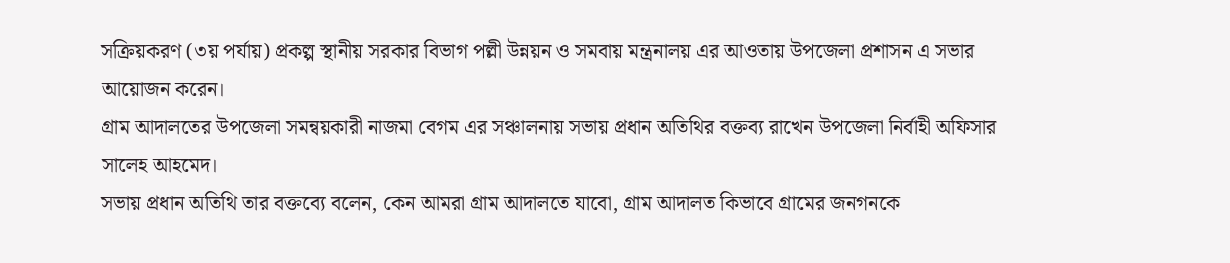সক্রিয়করণ (৩য় পর্যায়) প্রকল্প স্থানীয় সরকার বিভাগ পল্লী উন্নয়ন ও সমবায় মন্ত্রনালয় এর আওতায় উপজেলা প্রশাসন এ সভার আয়োজন করেন।
গ্রাম আদালতের উপজেলা সমন্বয়কারী নাজমা বেগম এর সঞ্চালনায় সভায় প্রধান অতিথির বক্তব্য রাখেন উপজেলা নির্বাহী অফিসার সালেহ আহমেদ।
সভায় প্রধান অতিথি তার বক্তব্যে বলেন, কেন আমরা গ্রাম আদালতে যাবো, গ্রাম আদালত কিভাবে গ্রামের জনগনকে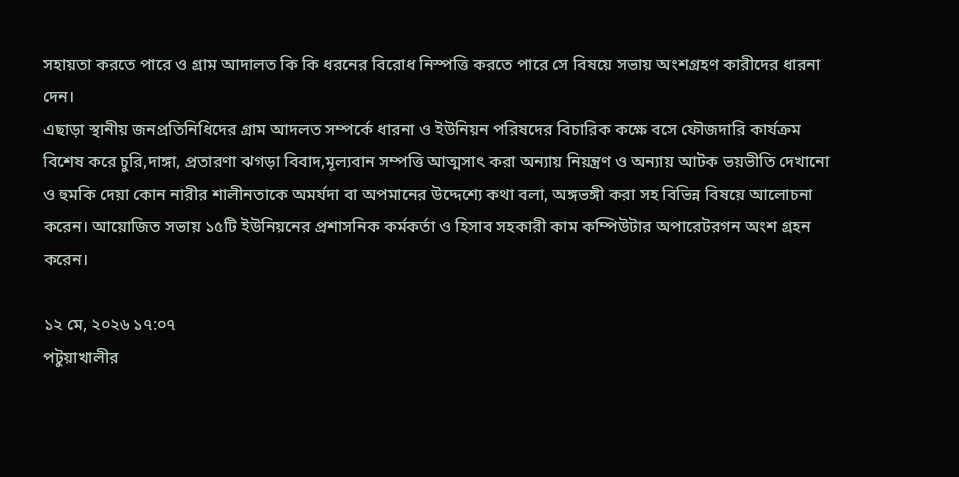সহায়তা করতে পারে ও গ্রাম আদালত কি কি ধরনের বিরোধ নিস্পত্তি করতে পারে সে বিষয়ে সভায় অংশগ্রহণ কারীদের ধারনা দেন।
এছাড়া স্থানীয় জনপ্রতিনিধিদের গ্রাম আদলত সম্পর্কে ধারনা ও ইউনিয়ন পরিষদের বিচারিক কক্ষে বসে ফৌজদারি কার্যক্রম বিশেষ করে চুরি,দাঙ্গা, প্রতারণা ঝগড়া বিবাদ,মূল্যবান সম্পত্তি আত্মসাৎ করা অন্যায় নিয়ন্ত্রণ ও অন্যায় আটক ভয়ভীতি দেখানো ও হুমকি দেয়া কোন নারীর শালীনতাকে অমর্যদা বা অপমানের উদ্দেশ্যে কথা বলা, অঙ্গভঙ্গী করা সহ বিভিন্ন বিষয়ে আলোচনা করেন। আয়োজিত সভায় ১৫টি ইউনিয়নের প্রশাসনিক কর্মকর্তা ও হিসাব সহকারী কাম কম্পিউটার অপারেটরগন অংশ গ্রহন করেন।

১২ মে, ২০২৬ ১৭:০৭
পটুয়াখালীর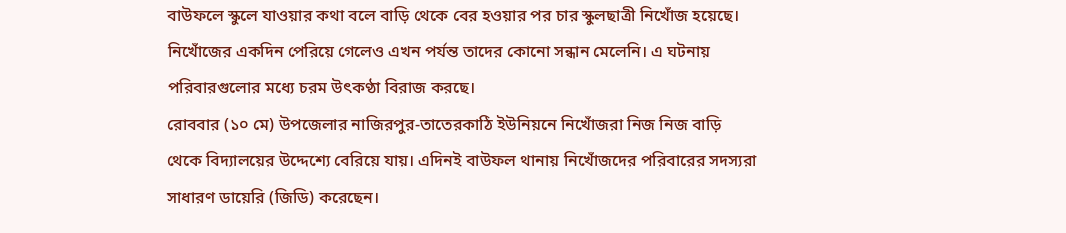বাউফলে স্কুলে যাওয়ার কথা বলে বাড়ি থেকে বের হওয়ার পর চার স্কুলছাত্রী নিখোঁজ হয়েছে। নিখোঁজের একদিন পেরিয়ে গেলেও এখন পর্যন্ত তাদের কোনো সন্ধান মেলেনি। এ ঘটনায় পরিবারগুলোর মধ্যে চরম উৎকণ্ঠা বিরাজ করছে।
রোববার (১০ মে) উপজেলার নাজিরপুর-তাতেরকাঠি ইউনিয়নে নিখোঁজরা নিজ নিজ বাড়ি থেকে বিদ্যালয়ের উদ্দেশ্যে বেরিয়ে যায়। এদিনই বাউফল থানায় নিখোঁজদের পরিবারের সদস্যরা সাধারণ ডায়েরি (জিডি) করেছেন।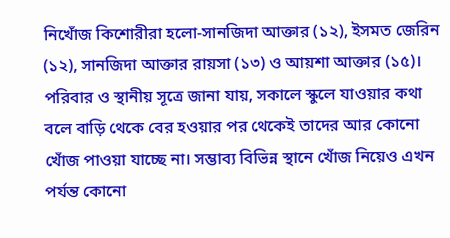নিখোঁজ কিশোরীরা হলো-সানজিদা আক্তার (১২), ইসমত জেরিন (১২), সানজিদা আক্তার রায়সা (১৩) ও আয়শা আক্তার (১৫)।
পরিবার ও স্থানীয় সূত্রে জানা যায়, সকালে স্কুলে যাওয়ার কথা বলে বাড়ি থেকে বের হওয়ার পর থেকেই তাদের আর কোনো খোঁজ পাওয়া যাচ্ছে না। সম্ভাব্য বিভিন্ন স্থানে খোঁজ নিয়েও এখন পর্যন্ত কোনো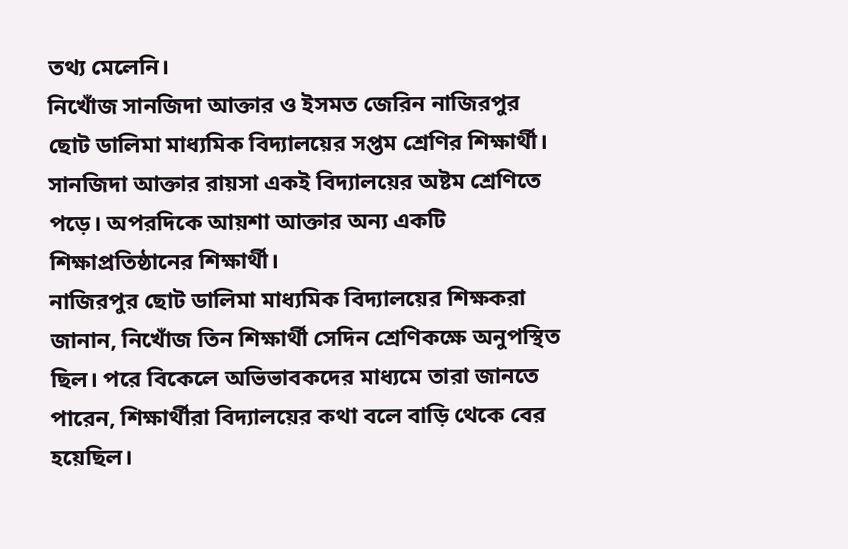তথ্য মেলেনি।
নিখোঁজ সানজিদা আক্তার ও ইসমত জেরিন নাজিরপুর ছোট ডালিমা মাধ্যমিক বিদ্যালয়ের সপ্তম শ্রেণির শিক্ষার্থী। সানজিদা আক্তার রায়সা একই বিদ্যালয়ের অষ্টম শ্রেণিতে পড়ে। অপরদিকে আয়শা আক্তার অন্য একটি শিক্ষাপ্রতিষ্ঠানের শিক্ষার্থী।
নাজিরপুর ছোট ডালিমা মাধ্যমিক বিদ্যালয়ের শিক্ষকরা জানান, নিখোঁজ তিন শিক্ষার্থী সেদিন শ্রেণিকক্ষে অনুপস্থিত ছিল। পরে বিকেলে অভিভাবকদের মাধ্যমে তারা জানতে পারেন, শিক্ষার্থীরা বিদ্যালয়ের কথা বলে বাড়ি থেকে বের হয়েছিল।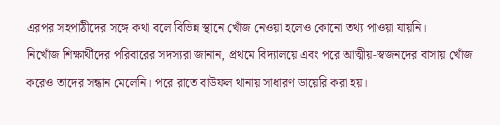এরপর সহপাঠীদের সঙ্গে কথা বলে বিভিন্ন স্থানে খোঁজ নেওয়া হলেও কোনো তথ্য পাওয়া যায়নি।
নিখোঁজ শিক্ষার্থীদের পরিবারের সদস্যরা জানান, প্রথমে বিদ্যালয়ে এবং পরে আত্মীয়-স্বজনদের বাসায় খোঁজ করেও তাদের সন্ধান মেলেনি। পরে রাতে বাউফল থানায় সাধারণ ডায়েরি করা হয়।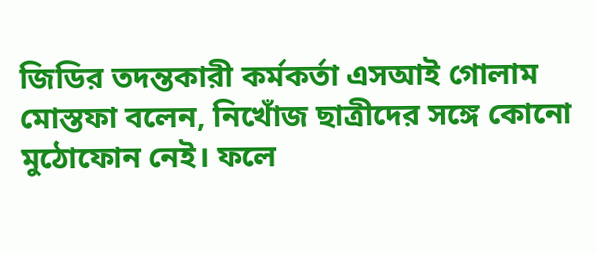জিডির তদন্তকারী কর্মকর্তা এসআই গোলাম মোস্তফা বলেন, নিখোঁজ ছাত্রীদের সঙ্গে কোনো মুঠোফোন নেই। ফলে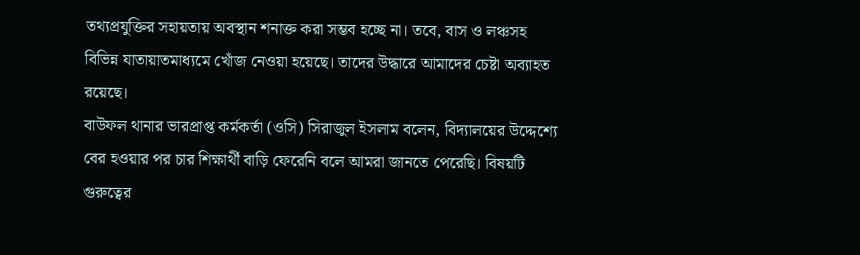তথ্যপ্রযুক্তির সহায়তায় অবস্থান শনাক্ত করা সম্ভব হচ্ছে না। তবে, বাস ও লঞ্চসহ বিভিন্ন যাতায়াতমাধ্যমে খোঁজ নেওয়া হয়েছে। তাদের উদ্ধারে আমাদের চেষ্টা অব্যাহত রয়েছে।
বাউফল থানার ভারপ্রাপ্ত কর্মকর্তা (ওসি) সিরাজুল ইসলাম বলেন, বিদ্যালয়ের উদ্দেশ্যে বের হওয়ার পর চার শিক্ষার্থী বাড়ি ফেরেনি বলে আমরা জানতে পেরেছি। বিষয়টি গুরুত্বের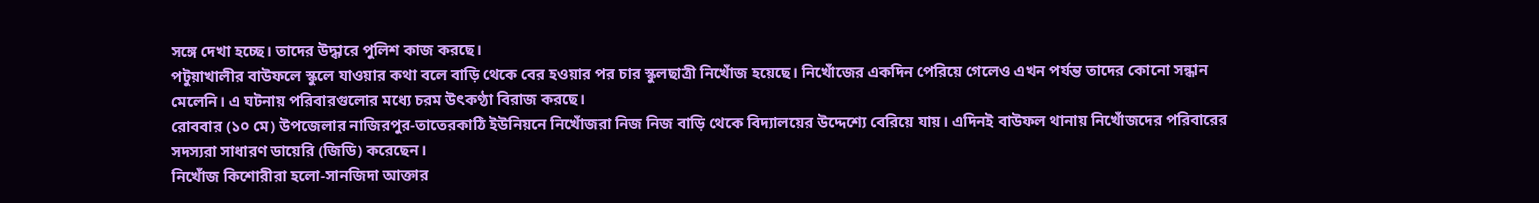সঙ্গে দেখা হচ্ছে। তাদের উদ্ধারে পুলিশ কাজ করছে।
পটুয়াখালীর বাউফলে স্কুলে যাওয়ার কথা বলে বাড়ি থেকে বের হওয়ার পর চার স্কুলছাত্রী নিখোঁজ হয়েছে। নিখোঁজের একদিন পেরিয়ে গেলেও এখন পর্যন্ত তাদের কোনো সন্ধান মেলেনি। এ ঘটনায় পরিবারগুলোর মধ্যে চরম উৎকণ্ঠা বিরাজ করছে।
রোববার (১০ মে) উপজেলার নাজিরপুর-তাতেরকাঠি ইউনিয়নে নিখোঁজরা নিজ নিজ বাড়ি থেকে বিদ্যালয়ের উদ্দেশ্যে বেরিয়ে যায়। এদিনই বাউফল থানায় নিখোঁজদের পরিবারের সদস্যরা সাধারণ ডায়েরি (জিডি) করেছেন।
নিখোঁজ কিশোরীরা হলো-সানজিদা আক্তার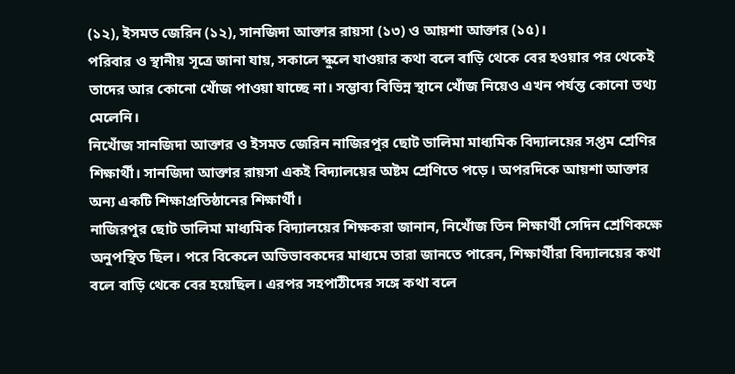(১২), ইসমত জেরিন (১২), সানজিদা আক্তার রায়সা (১৩) ও আয়শা আক্তার (১৫)।
পরিবার ও স্থানীয় সূত্রে জানা যায়, সকালে স্কুলে যাওয়ার কথা বলে বাড়ি থেকে বের হওয়ার পর থেকেই তাদের আর কোনো খোঁজ পাওয়া যাচ্ছে না। সম্ভাব্য বিভিন্ন স্থানে খোঁজ নিয়েও এখন পর্যন্ত কোনো তথ্য মেলেনি।
নিখোঁজ সানজিদা আক্তার ও ইসমত জেরিন নাজিরপুর ছোট ডালিমা মাধ্যমিক বিদ্যালয়ের সপ্তম শ্রেণির শিক্ষার্থী। সানজিদা আক্তার রায়সা একই বিদ্যালয়ের অষ্টম শ্রেণিতে পড়ে। অপরদিকে আয়শা আক্তার অন্য একটি শিক্ষাপ্রতিষ্ঠানের শিক্ষার্থী।
নাজিরপুর ছোট ডালিমা মাধ্যমিক বিদ্যালয়ের শিক্ষকরা জানান, নিখোঁজ তিন শিক্ষার্থী সেদিন শ্রেণিকক্ষে অনুপস্থিত ছিল। পরে বিকেলে অভিভাবকদের মাধ্যমে তারা জানতে পারেন, শিক্ষার্থীরা বিদ্যালয়ের কথা বলে বাড়ি থেকে বের হয়েছিল। এরপর সহপাঠীদের সঙ্গে কথা বলে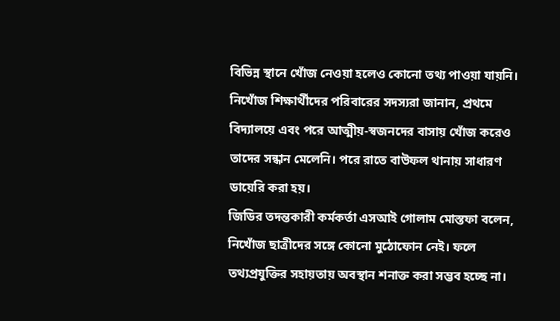বিভিন্ন স্থানে খোঁজ নেওয়া হলেও কোনো তথ্য পাওয়া যায়নি।
নিখোঁজ শিক্ষার্থীদের পরিবারের সদস্যরা জানান, প্রথমে বিদ্যালয়ে এবং পরে আত্মীয়-স্বজনদের বাসায় খোঁজ করেও তাদের সন্ধান মেলেনি। পরে রাতে বাউফল থানায় সাধারণ ডায়েরি করা হয়।
জিডির তদন্তকারী কর্মকর্তা এসআই গোলাম মোস্তফা বলেন, নিখোঁজ ছাত্রীদের সঙ্গে কোনো মুঠোফোন নেই। ফলে তথ্যপ্রযুক্তির সহায়তায় অবস্থান শনাক্ত করা সম্ভব হচ্ছে না।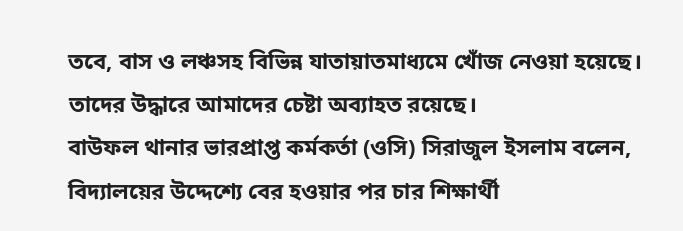তবে, বাস ও লঞ্চসহ বিভিন্ন যাতায়াতমাধ্যমে খোঁজ নেওয়া হয়েছে। তাদের উদ্ধারে আমাদের চেষ্টা অব্যাহত রয়েছে।
বাউফল থানার ভারপ্রাপ্ত কর্মকর্তা (ওসি) সিরাজুল ইসলাম বলেন, বিদ্যালয়ের উদ্দেশ্যে বের হওয়ার পর চার শিক্ষার্থী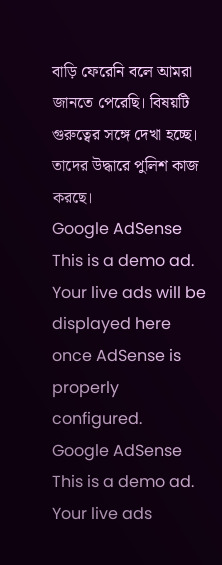বাড়ি ফেরেনি বলে আমরা জানতে পেরেছি। বিষয়টি গুরুত্বের সঙ্গে দেখা হচ্ছে। তাদের উদ্ধারে পুলিশ কাজ করছে।
Google AdSense
This is a demo ad. Your live ads will be displayed here once AdSense is properly configured.
Google AdSense
This is a demo ad. Your live ads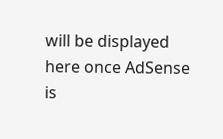will be displayed here once AdSense is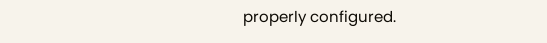properly configured.